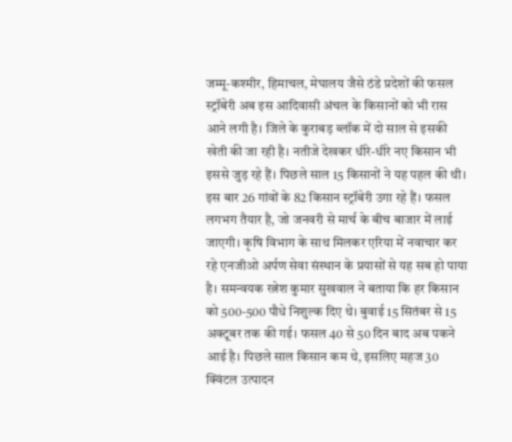जम्मू-कश्मीर, हिमाचल, मेघालय जैसे ठंडे प्रदेशों की फसल स्ट्रॉबेरी अब इस आदिवासी अंचल के किसानों को भी रास आने लगी है। जिले के कुराबड़ ब्लॉक में दो साल से इसकी खेती की जा रही है। नतीजे देखकर धीरे-धीरे नए किसान भी इससे जुड़ रहे हैं। पिछले साल 15 किसानों ने यह पहल की थी। इस बार 26 गांवों के 82 किसान स्ट्रॉबेरी उगा रहे हैं। फसल लगभग तैयार है, जो जनवरी से मार्च के बीच बाजार में लाई जाएगी। कृषि विभाग के साथ मिलकर एरिया में नवाचार कर रहे एनजीओ अर्पण सेवा संस्थान के प्रयासों से यह सब हो पाया है। समन्वयक रत्नेश कुमार सुखवाल ने बताया कि हर किसान को 500-500 पौधे निशुल्क दिए थे। बुवाई 15 सितंबर से 15 अक्टूबर तक की गई। फसल 40 से 50 दिन बाद अब पकने आई है। पिछले साल किसान कम थे, इसलिए महज 30 क्विंटल उत्पादन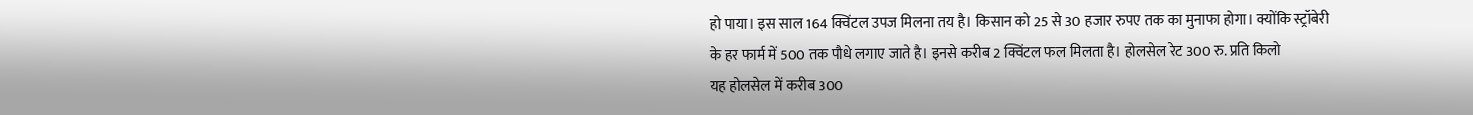हो पाया। इस साल 164 क्विंटल उपज मिलना तय है। किसान को 25 से 30 हजार रुपए तक का मुनाफा होगा। क्योंकि स्ट्रॉबेरी के हर फार्म में 500 तक पौधे लगाए जाते है। इनसे करीब 2 क्विंटल फल मिलता है। होलसेल रेट 300 रु. प्रति किलो
यह होलसेल में करीब 300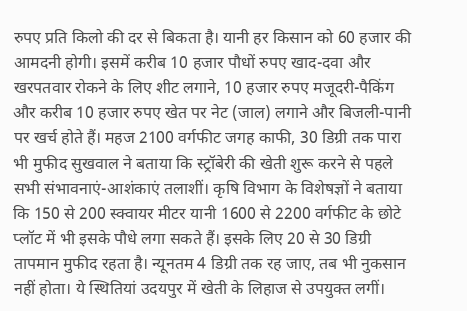रुपए प्रति किलो की दर से बिकता है। यानी हर किसान को 60 हजार की आमदनी होगी। इसमें करीब 10 हजार पौधों रुपए खाद-दवा और खरपतवार रोकने के लिए शीट लगाने, 10 हजार रुपए मजूदरी-पैकिंग और करीब 10 हजार रुपए खेत पर नेट (जाल) लगाने और बिजली-पानी पर खर्च होते हैं। महज 2100 वर्गफीट जगह काफी, 30 डिग्री तक पारा भी मुफीद सुखवाल ने बताया कि स्ट्रॉबेरी की खेती शुरू करने से पहले सभी संभावनाएं-आशंकाएं तलाशीं। कृषि विभाग के विशेषज्ञों ने बताया कि 150 से 200 स्क्वायर मीटर यानी 1600 से 2200 वर्गफीट के छोटे प्लॉट में भी इसके पौधे लगा सकते हैं। इसके लिए 20 से 30 डिग्री तापमान मुफीद रहता है। न्यूनतम 4 डिग्री तक रह जाए, तब भी नुकसान नहीं होता। ये स्थितियां उदयपुर में खेती के लिहाज से उपयुक्त लगीं।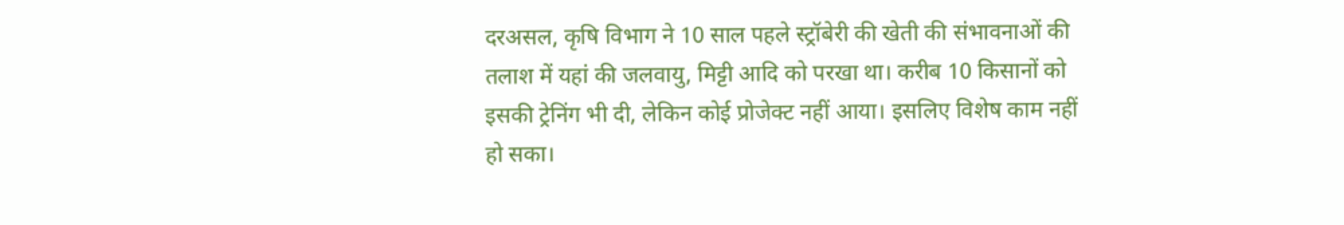दरअसल, कृषि विभाग ने 10 साल पहले स्ट्रॉबेरी की खेती की संभावनाओं की तलाश में यहां की जलवायु, मिट्टी आदि को परखा था। करीब 10 किसानों को इसकी ट्रेनिंग भी दी, लेकिन कोई प्रोजेक्ट नहीं आया। इसलिए विशेष काम नहीं हो सका।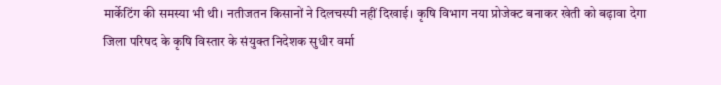मार्केटिंग की समस्या भी थी। नतीजतन किसानों ने दिलचस्पी नहीं दिखाई। कृषि विभाग नया प्रोजेक्ट बनाकर खेती को बढ़ावा देगा
जिला परिषद के कृषि विस्तार के संयुक्त निदेशक सुधीर वर्मा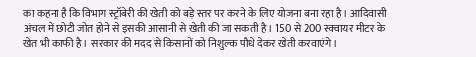का कहना है कि विभाग स्ट्रॉबेरी की खेती को बड़े स्तर पर करने के लिए योजना बना रहा है। आदिवासी अंचल में छोटी जोत होने से इसकी आसानी से खेती की जा सकती है। 150 से 200 स्क्वायर मीटर के खेत भी काफी है। सरकार की मदद से किसानों को निशुल्क पौधे देकर खेती करवाएंगे।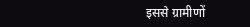इससे ग्रामीणों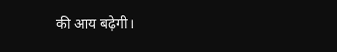की आय बढ़ेगी।